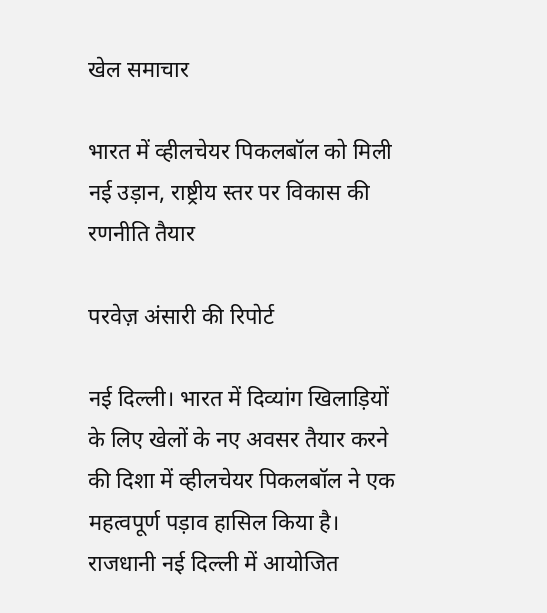खेल समाचार

भारत में व्हीलचेयर पिकलबॉल को मिली नई उड़ान, राष्ट्रीय स्तर पर विकास की रणनीति तैयार

परवेज़ अंसारी की रिपोर्ट

नई दिल्ली। भारत में दिव्यांग खिलाड़ियों के लिए खेलों के नए अवसर तैयार करने की दिशा में व्हीलचेयर पिकलबॉल ने एक महत्वपूर्ण पड़ाव हासिल किया है। राजधानी नई दिल्ली में आयोजित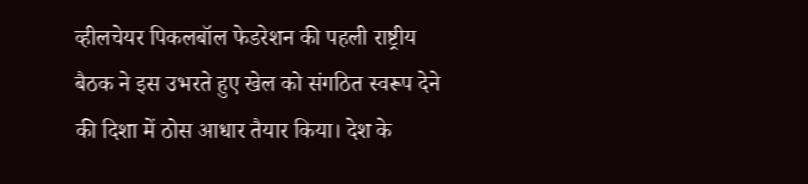व्हीलचेयर पिकलबॉल फेडरेशन की पहली राष्ट्रीय बैठक ने इस उभरते हुए खेल को संगठित स्वरूप देने की दिशा में ठोस आधार तैयार किया। देश के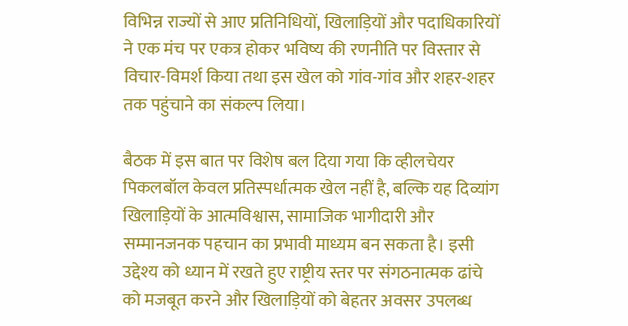विभिन्न राज्यों से आए प्रतिनिधियों, खिलाड़ियों और पदाधिकारियों ने एक मंच पर एकत्र होकर भविष्य की रणनीति पर विस्तार से विचार-विमर्श किया तथा इस खेल को गांव-गांव और शहर-शहर तक पहुंचाने का संकल्प लिया।

बैठक में इस बात पर विशेष बल दिया गया कि व्हीलचेयर पिकलबॉल केवल प्रतिस्पर्धात्मक खेल नहीं है, बल्कि यह दिव्यांग खिलाड़ियों के आत्मविश्वास, सामाजिक भागीदारी और सम्मानजनक पहचान का प्रभावी माध्यम बन सकता है। इसी उद्देश्य को ध्यान में रखते हुए राष्ट्रीय स्तर पर संगठनात्मक ढांचे को मजबूत करने और खिलाड़ियों को बेहतर अवसर उपलब्ध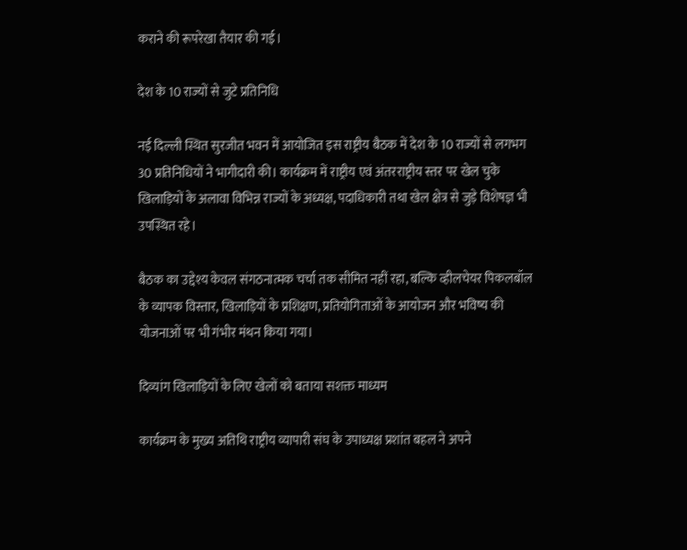कराने की रूपरेखा तैयार की गई।

देश के 10 राज्यों से जुटे प्रतिनिधि

नई दिल्ली स्थित सुरजीत भवन में आयोजित इस राष्ट्रीय बैठक में देश के 10 राज्यों से लगभग 30 प्रतिनिधियों ने भागीदारी की। कार्यक्रम में राष्ट्रीय एवं अंतरराष्ट्रीय स्तर पर खेल चुके खिलाड़ियों के अलावा विभिन्न राज्यों के अध्यक्ष, पदाधिकारी तथा खेल क्षेत्र से जुड़े विशेषज्ञ भी उपस्थित रहे।

बैठक का उद्देश्य केवल संगठनात्मक चर्चा तक सीमित नहीं रहा, बल्कि व्हीलचेयर पिकलबॉल के व्यापक विस्तार, खिलाड़ियों के प्रशिक्षण, प्रतियोगिताओं के आयोजन और भविष्य की योजनाओं पर भी गंभीर मंथन किया गया।

दिव्यांग खिलाड़ियों के लिए खेलों को बताया सशक्त माध्यम

कार्यक्रम के मुख्य अतिथि राष्ट्रीय व्यापारी संघ के उपाध्यक्ष प्रशांत बहल ने अपने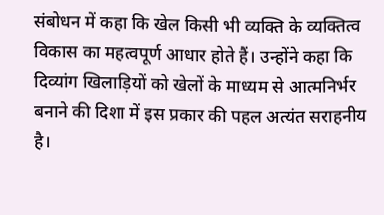संबोधन में कहा कि खेल किसी भी व्यक्ति के व्यक्तित्व विकास का महत्वपूर्ण आधार होते हैं। उन्होंने कहा कि दिव्यांग खिलाड़ियों को खेलों के माध्यम से आत्मनिर्भर बनाने की दिशा में इस प्रकार की पहल अत्यंत सराहनीय है।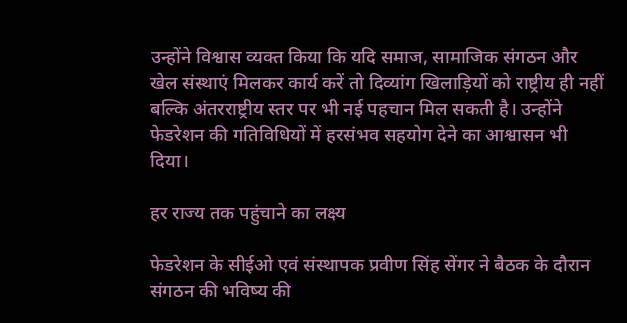उन्होंने विश्वास व्यक्त किया कि यदि समाज, सामाजिक संगठन और खेल संस्थाएं मिलकर कार्य करें तो दिव्यांग खिलाड़ियों को राष्ट्रीय ही नहीं बल्कि अंतरराष्ट्रीय स्तर पर भी नई पहचान मिल सकती है। उन्होंने फेडरेशन की गतिविधियों में हरसंभव सहयोग देने का आश्वासन भी दिया।

हर राज्य तक पहुंचाने का लक्ष्य

फेडरेशन के सीईओ एवं संस्थापक प्रवीण सिंह सेंगर ने बैठक के दौरान संगठन की भविष्य की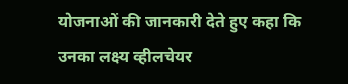योजनाओं की जानकारी देते हुए कहा कि उनका लक्ष्य व्हीलचेयर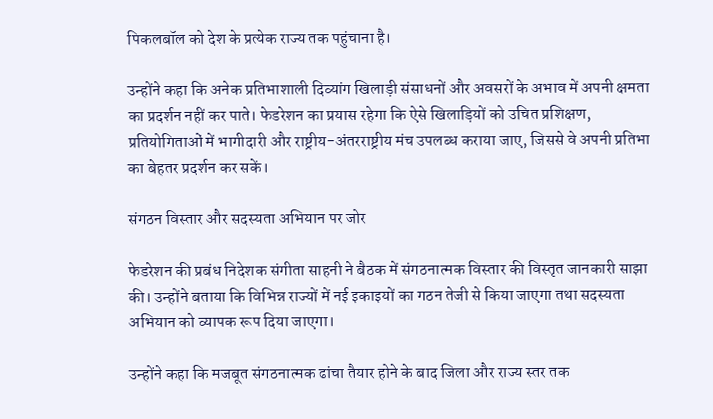पिकलबॉल को देश के प्रत्येक राज्य तक पहुंचाना है।

उन्होंने कहा कि अनेक प्रतिभाशाली दिव्यांग खिलाड़ी संसाधनों और अवसरों के अभाव में अपनी क्षमता का प्रदर्शन नहीं कर पाते। फेडरेशन का प्रयास रहेगा कि ऐसे खिलाड़ियों को उचित प्रशिक्षण, प्रतियोगिताओं में भागीदारी और राष्ट्रीय-अंतरराष्ट्रीय मंच उपलब्ध कराया जाए, जिससे वे अपनी प्रतिभा का बेहतर प्रदर्शन कर सकें।

संगठन विस्तार और सदस्यता अभियान पर जोर

फेडरेशन की प्रबंध निदेशक संगीता साहनी ने बैठक में संगठनात्मक विस्तार की विस्तृत जानकारी साझा की। उन्होंने बताया कि विभिन्न राज्यों में नई इकाइयों का गठन तेजी से किया जाएगा तथा सदस्यता अभियान को व्यापक रूप दिया जाएगा।

उन्होंने कहा कि मजबूत संगठनात्मक ढांचा तैयार होने के बाद जिला और राज्य स्तर तक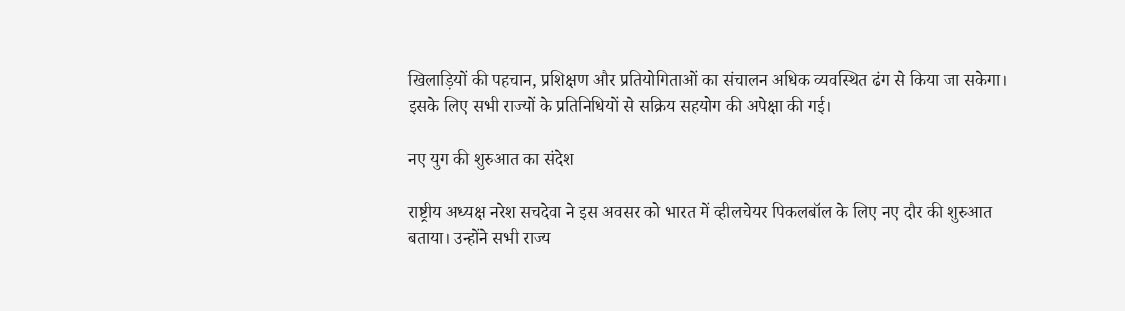खिलाड़ियों की पहचान, प्रशिक्षण और प्रतियोगिताओं का संचालन अधिक व्यवस्थित ढंग से किया जा सकेगा। इसके लिए सभी राज्यों के प्रतिनिधियों से सक्रिय सहयोग की अपेक्षा की गई।

नए युग की शुरुआत का संदेश

राष्ट्रीय अध्यक्ष नरेश सचदेवा ने इस अवसर को भारत में व्हीलचेयर पिकलबॉल के लिए नए दौर की शुरुआत बताया। उन्होंने सभी राज्य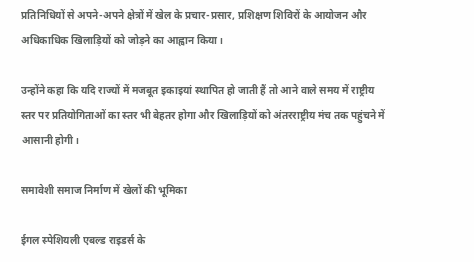प्रतिनिधियों से अपने-अपने क्षेत्रों में खेल के प्रचार-प्रसार, प्रशिक्षण शिविरों के आयोजन और अधिकाधिक खिलाड़ियों को जोड़ने का आह्वान किया।

उन्होंने कहा कि यदि राज्यों में मजबूत इकाइयां स्थापित हो जाती हैं तो आने वाले समय में राष्ट्रीय स्तर पर प्रतियोगिताओं का स्तर भी बेहतर होगा और खिलाड़ियों को अंतरराष्ट्रीय मंच तक पहुंचने में आसानी होगी।

समावेशी समाज निर्माण में खेलों की भूमिका

ईगल स्पेशियली एबल्ड राइडर्स के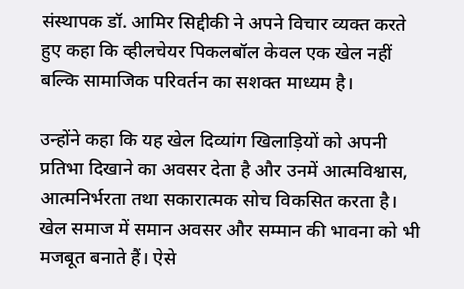संस्थापक डॉ. आमिर सिद्दीकी ने अपने विचार व्यक्त करते हुए कहा कि व्हीलचेयर पिकलबॉल केवल एक खेल नहीं बल्कि सामाजिक परिवर्तन का सशक्त माध्यम है।

उन्होंने कहा कि यह खेल दिव्यांग खिलाड़ियों को अपनी प्रतिभा दिखाने का अवसर देता है और उनमें आत्मविश्वास, आत्मनिर्भरता तथा सकारात्मक सोच विकसित करता है। खेल समाज में समान अवसर और सम्मान की भावना को भी मजबूत बनाते हैं। ऐसे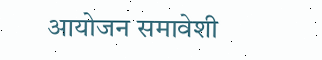आयोजन समावेशी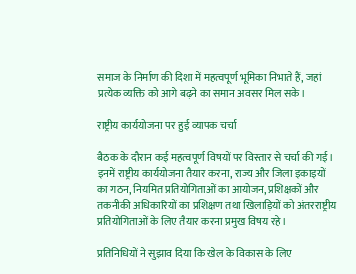समाज के निर्माण की दिशा में महत्वपूर्ण भूमिका निभाते हैं, जहां प्रत्येक व्यक्ति को आगे बढ़ने का समान अवसर मिल सके।

राष्ट्रीय कार्ययोजना पर हुई व्यापक चर्चा

बैठक के दौरान कई महत्वपूर्ण विषयों पर विस्तार से चर्चा की गई। इनमें राष्ट्रीय कार्ययोजना तैयार करना, राज्य और जिला इकाइयों का गठन, नियमित प्रतियोगिताओं का आयोजन, प्रशिक्षकों और तकनीकी अधिकारियों का प्रशिक्षण तथा खिलाड़ियों को अंतरराष्ट्रीय प्रतियोगिताओं के लिए तैयार करना प्रमुख विषय रहे।

प्रतिनिधियों ने सुझाव दिया कि खेल के विकास के लिए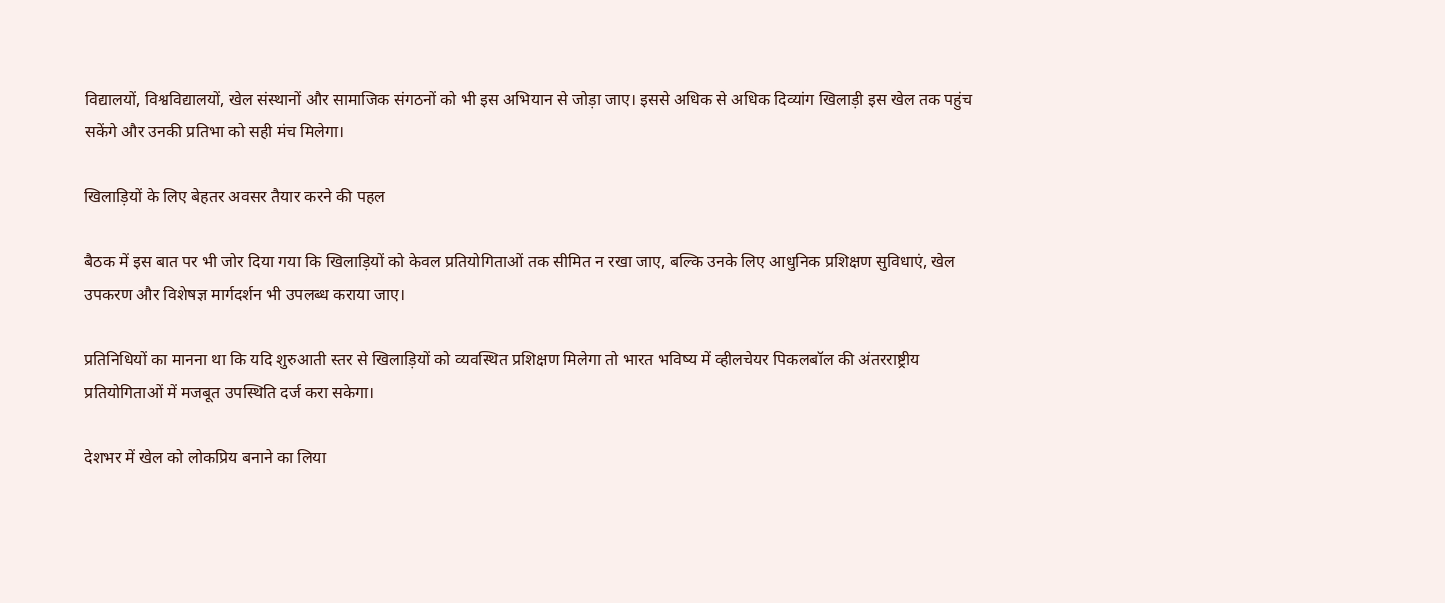विद्यालयों, विश्वविद्यालयों, खेल संस्थानों और सामाजिक संगठनों को भी इस अभियान से जोड़ा जाए। इससे अधिक से अधिक दिव्यांग खिलाड़ी इस खेल तक पहुंच सकेंगे और उनकी प्रतिभा को सही मंच मिलेगा।

खिलाड़ियों के लिए बेहतर अवसर तैयार करने की पहल

बैठक में इस बात पर भी जोर दिया गया कि खिलाड़ियों को केवल प्रतियोगिताओं तक सीमित न रखा जाए, बल्कि उनके लिए आधुनिक प्रशिक्षण सुविधाएं, खेल उपकरण और विशेषज्ञ मार्गदर्शन भी उपलब्ध कराया जाए।

प्रतिनिधियों का मानना था कि यदि शुरुआती स्तर से खिलाड़ियों को व्यवस्थित प्रशिक्षण मिलेगा तो भारत भविष्य में व्हीलचेयर पिकलबॉल की अंतरराष्ट्रीय प्रतियोगिताओं में मजबूत उपस्थिति दर्ज करा सकेगा।

देशभर में खेल को लोकप्रिय बनाने का लिया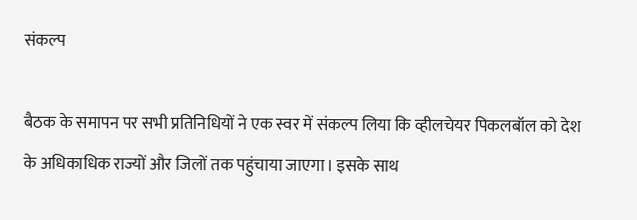संकल्प

बैठक के समापन पर सभी प्रतिनिधियों ने एक स्वर में संकल्प लिया कि व्हीलचेयर पिकलबॉल को देश के अधिकाधिक राज्यों और जिलों तक पहुंचाया जाएगा। इसके साथ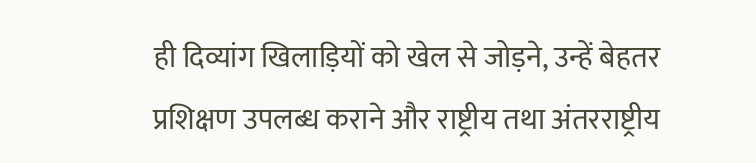ही दिव्यांग खिलाड़ियों को खेल से जोड़ने, उन्हें बेहतर प्रशिक्षण उपलब्ध कराने और राष्ट्रीय तथा अंतरराष्ट्रीय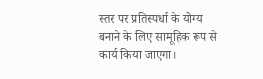स्तर पर प्रतिस्पर्धा के योग्य बनाने के लिए सामूहिक रूप से कार्य किया जाएगा।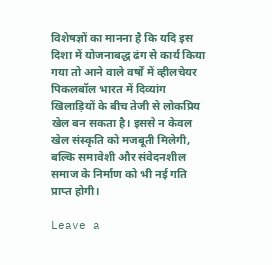विशेषज्ञों का मानना है कि यदि इस दिशा में योजनाबद्ध ढंग से कार्य किया गया तो आने वाले वर्षों में व्हीलचेयर पिकलबॉल भारत में दिव्यांग खिलाड़ियों के बीच तेजी से लोकप्रिय खेल बन सकता है। इससे न केवल खेल संस्कृति को मजबूती मिलेगी, बल्कि समावेशी और संवेदनशील समाज के निर्माण को भी नई गति प्राप्त होगी।

Leave a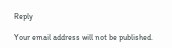Reply

Your email address will not be published.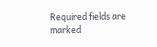Required fields are marked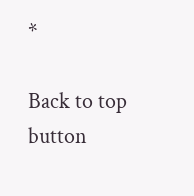*

Back to top button